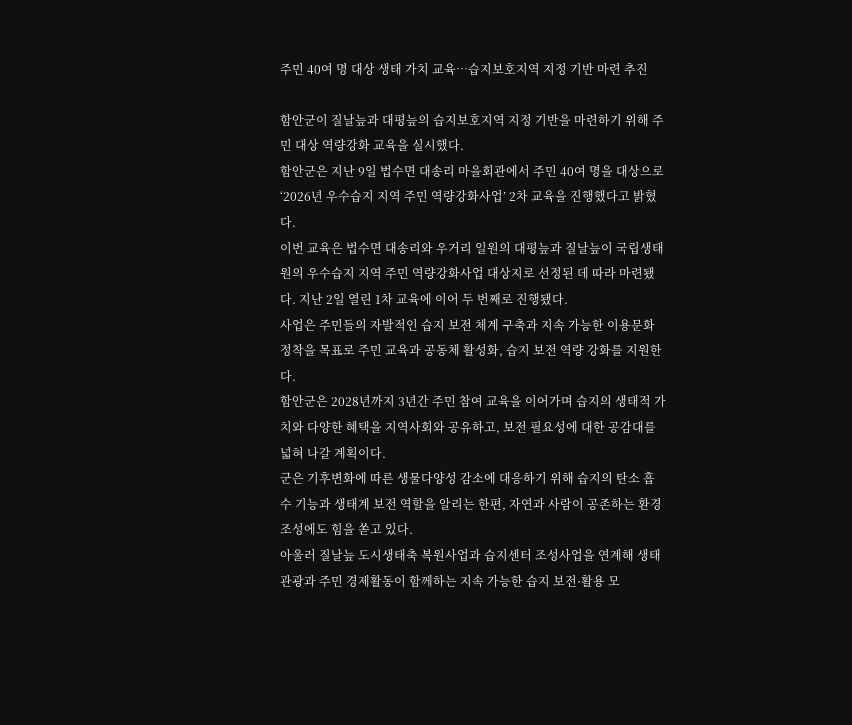주민 40여 명 대상 생태 가치 교육…습지보호지역 지정 기반 마련 추진

함안군이 질날늪과 대평늪의 습지보호지역 지정 기반을 마련하기 위해 주민 대상 역량강화 교육을 실시했다.
함안군은 지난 9일 법수면 대송리 마을회관에서 주민 40여 명을 대상으로 ‘2026년 우수습지 지역 주민 역량강화사업’ 2차 교육을 진행했다고 밝혔다.
이번 교육은 법수면 대송리와 우거리 일원의 대평늪과 질날늪이 국립생태원의 우수습지 지역 주민 역량강화사업 대상지로 선정된 데 따라 마련됐다. 지난 2일 열린 1차 교육에 이어 두 번째로 진행됐다.
사업은 주민들의 자발적인 습지 보전 체계 구축과 지속 가능한 이용문화 정착을 목표로 주민 교육과 공동체 활성화, 습지 보전 역량 강화를 지원한다.
함안군은 2028년까지 3년간 주민 참여 교육을 이어가며 습지의 생태적 가치와 다양한 혜택을 지역사회와 공유하고, 보전 필요성에 대한 공감대를 넓혀 나갈 계획이다.
군은 기후변화에 따른 생물다양성 감소에 대응하기 위해 습지의 탄소 흡수 기능과 생태계 보전 역할을 알리는 한편, 자연과 사람이 공존하는 환경 조성에도 힘을 쏟고 있다.
아울러 질날늪 도시생태축 복원사업과 습지센터 조성사업을 연계해 생태관광과 주민 경제활동이 함께하는 지속 가능한 습지 보전·활용 모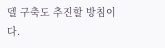델 구축도 추진할 방침이다.